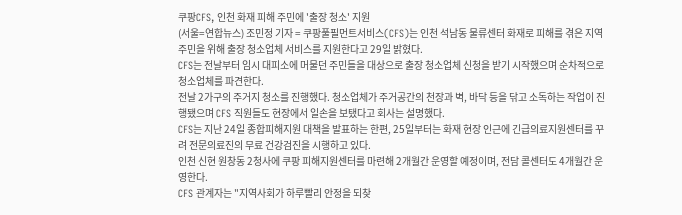쿠팡CFS, 인천 화재 피해 주민에 '출장 청소' 지원
(서울=연합뉴스) 조민정 기자 = 쿠팡풀필먼트서비스(CFS)는 인천 석남동 물류센터 화재로 피해를 겪은 지역 주민을 위해 출장 청소업체 서비스를 지원한다고 29일 밝혔다.
CFS는 전날부터 임시 대피소에 머물던 주민들을 대상으로 출장 청소업체 신청을 받기 시작했으며 순차적으로 청소업체를 파견한다.
전날 2가구의 주거지 청소를 진행했다. 청소업체가 주거공간의 천장과 벽, 바닥 등을 닦고 소독하는 작업이 진행됐으며 CFS 직원들도 현장에서 일손을 보탰다고 회사는 설명했다.
CFS는 지난 24일 종합피해지원 대책을 발표하는 한편, 25일부터는 화재 현장 인근에 긴급의료지원센터를 꾸려 전문의료진의 무료 건강검진을 시행하고 있다.
인천 신현 원창동 2청사에 쿠팡 피해지원센터를 마련해 2개월간 운영할 예정이며, 전담 콜센터도 4개월간 운영한다.
CFS 관계자는 "지역사회가 하루빨리 안정을 되찾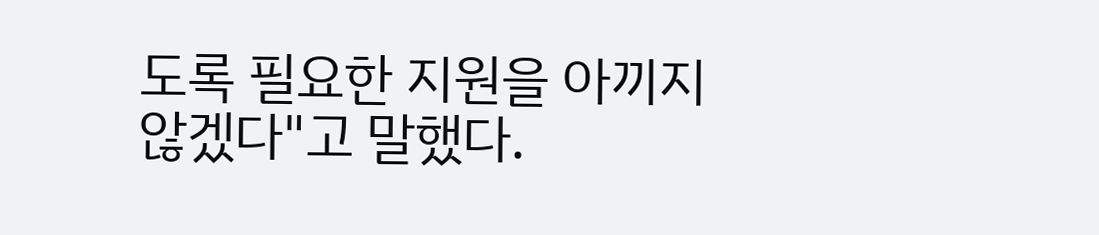도록 필요한 지원을 아끼지 않겠다"고 말했다.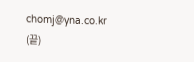chomj@yna.co.kr
(끝)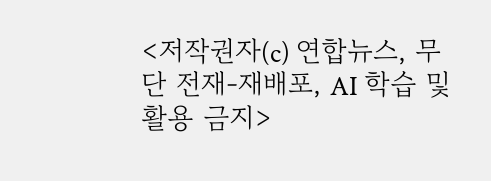<저작권자(c) 연합뉴스, 무단 전재-재배포, AI 학습 및 활용 금지>